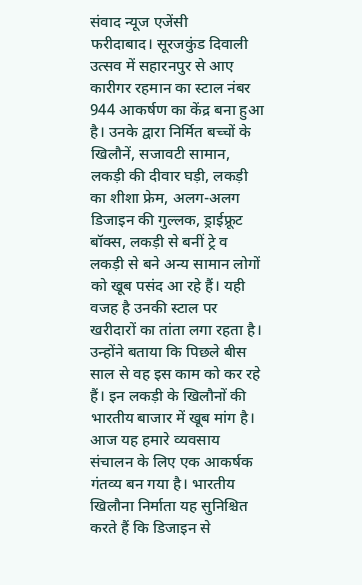संवाद न्यूज एजेंसी
फरीदाबाद। सूरजकुंड दिवाली उत्सव में सहारनपुर से आए कारीगर रहमान का स्टाल नंबर 944 आकर्षण का केंद्र बना हुआ है। उनके द्वारा निर्मित बच्चों के खिलौनें, सजावटी सामान, लकड़ी की दीवार घड़ी, लकड़ी का शीशा फ्रेम, अलग-अलग डिजाइन की गुल्लक, ड्राईफ्रूट बॉक्स, लकड़ी से बनीं ट्रे व लकड़ी से बने अन्य सामान लोगों को खूब पसंद आ रहे हैं। यही वजह है उनकी स्टाल पर खरीदारों का तांता लगा रहता है। उन्होंने बताया कि पिछले बीस साल से वह इस काम को कर रहे हैं। इन लकड़ी के खिलौनों की भारतीय बाजार में खूब मांग है। आज यह हमारे व्यवसाय संचालन के लिए एक आकर्षक गंतव्य बन गया है। भारतीय खिलौना निर्माता यह सुनिश्चित करते हैं कि डिजाइन से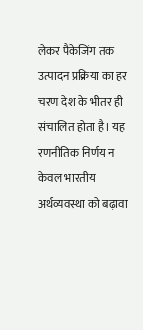लेकर पैकेजिंग तक उत्पादन प्रक्रिया का हर चरण देश के भीतर ही संचालित होता है। यह रणनीतिक निर्णय न केवल भारतीय अर्थव्यवस्था को बढ़ावा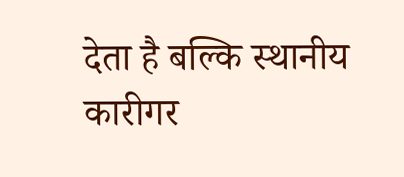देता है बल्कि स्थानीय कारीगर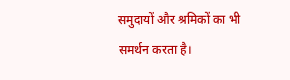समुदायों और श्रमिकों का भी समर्थन करता है।